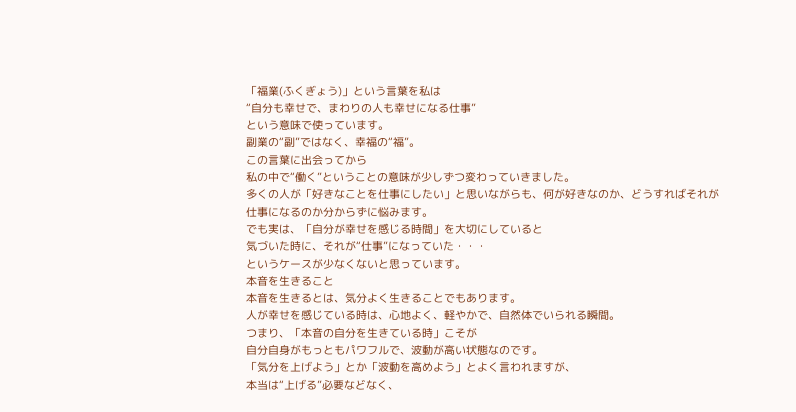「福業(ふくぎょう)」という言葉を私は
“自分も幸せで、まわりの人も幸せになる仕事”
という意味で使っています。
副業の“副”ではなく、幸福の“福”。
この言葉に出会ってから
私の中で“働く”ということの意味が少しずつ変わっていきました。
多くの人が「好きなことを仕事にしたい」と思いながらも、何が好きなのか、どうすればそれが仕事になるのか分からずに悩みます。
でも実は、「自分が幸せを感じる時間」を大切にしていると
気づいた時に、それが“仕事”になっていた・・・
というケースが少なくないと思っています。
本音を生きること
本音を生きるとは、気分よく生きることでもあります。
人が幸せを感じている時は、心地よく、軽やかで、自然体でいられる瞬間。
つまり、「本音の自分を生きている時」こそが
自分自身がもっともパワフルで、波動が高い状態なのです。
「気分を上げよう」とか「波動を高めよう」とよく言われますが、
本当は“上げる”必要などなく、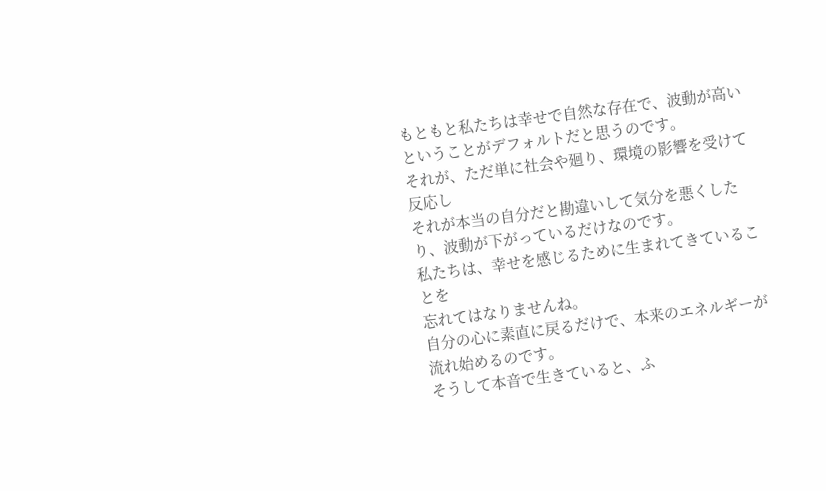もともと私たちは幸せで自然な存在で、波動が高いということがデフォルトだと思うのです。
それが、ただ単に社会や廻り、環境の影響を受けて反応し
それが本当の自分だと勘違いして気分を悪くしたり、波動が下がっているだけなのです。
私たちは、幸せを感じるために生まれてきていることを
忘れてはなりませんね。
自分の心に素直に戻るだけで、本来のエネルギーが流れ始めるのです。
そうして本音で生きていると、ふ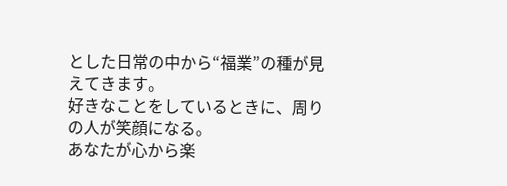とした日常の中から“福業”の種が見えてきます。
好きなことをしているときに、周りの人が笑顔になる。
あなたが心から楽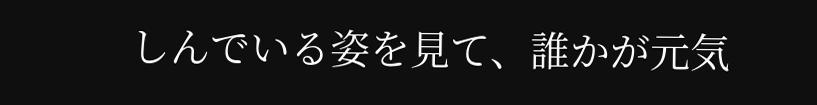しんでいる姿を見て、誰かが元気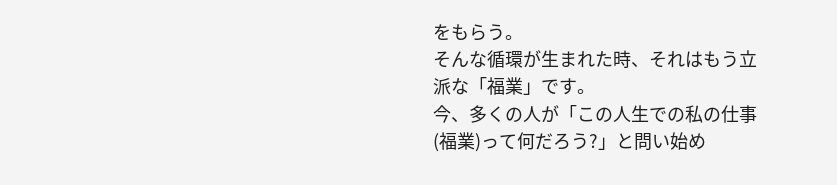をもらう。
そんな循環が生まれた時、それはもう立派な「福業」です。
今、多くの人が「この人生での私の仕事(福業)って何だろう?」と問い始め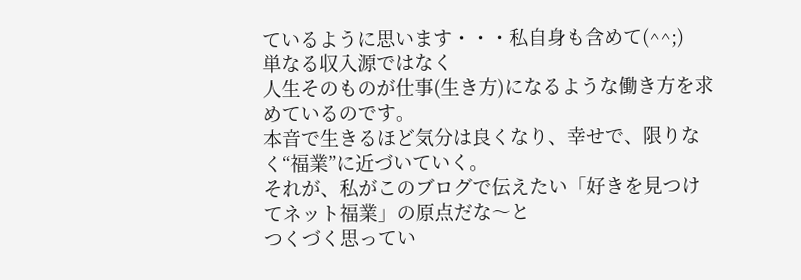ているように思います・・・私自身も含めて(^^;)
単なる収入源ではなく
人生そのものが仕事(生き方)になるような働き方を求めているのです。
本音で生きるほど気分は良くなり、幸せで、限りなく“福業”に近づいていく。
それが、私がこのブログで伝えたい「好きを見つけてネット福業」の原点だな〜と
つくづく思ってい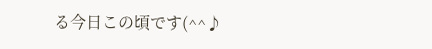る今日この頃です(^^♪